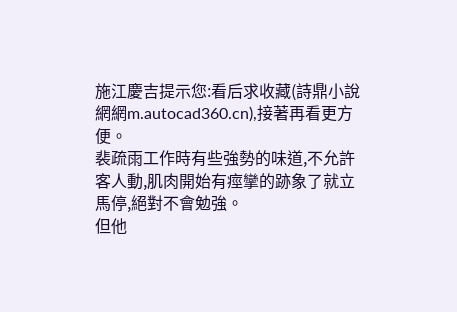施江慶吉提示您:看后求收藏(詩鼎小說網網m.autocad360.cn),接著再看更方便。
裴疏雨工作時有些強勢的味道,不允許客人動,肌肉開始有痙攣的跡象了就立馬停,絕對不會勉強。
但他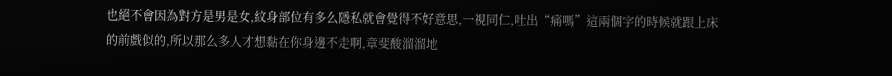也絕不會因為對方是男是女,紋身部位有多么隱私就會覺得不好意思,一視同仁,吐出“痛嗎”這兩個字的時候就跟上床的前戲似的,所以那么多人才想黏在你身邊不走啊,章斐酸溜溜地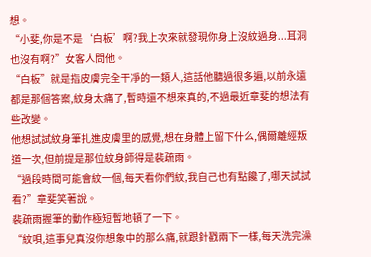想。
“小斐,你是不是‘白板’啊?我上次來就發現你身上沒紋過身...耳洞也沒有啊?”女客人問他。
“白板”就是指皮膚完全干凈的一類人,這話他聽過很多遍,以前永遠都是那個答案,紋身太痛了,暫時還不想來真的,不過最近章斐的想法有些改變。
他想試試紋身筆扎進皮膚里的感覺,想在身體上留下什么,偶爾離經叛道一次,但前提是那位紋身師得是裴疏雨。
“過段時間可能會紋一個,每天看你們紋,我自己也有點饞了,哪天試試看?”章斐笑著說。
裴疏雨握筆的動作極短暫地頓了一下。
“紋唄,這事兒真沒你想象中的那么痛,就跟針戳兩下一樣,每天洗完澡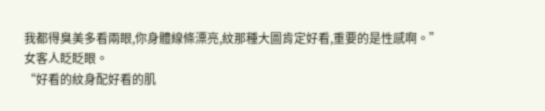我都得臭美多看兩眼,你身體線條漂亮,紋那種大圖肯定好看,重要的是性感啊。”
女客人眨眨眼。
“好看的紋身配好看的肌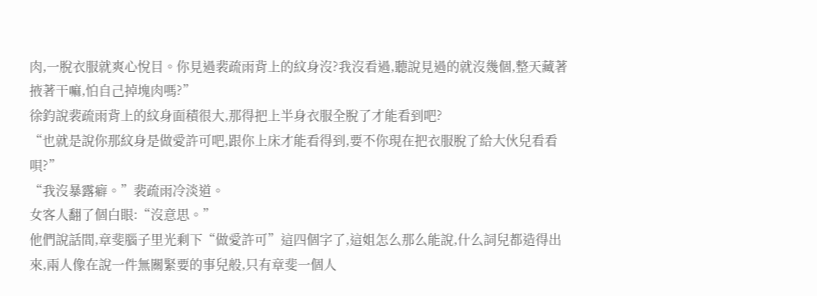肉,一脫衣服就爽心悅目。你見過裴疏雨背上的紋身沒?我沒看過,聽說見過的就沒幾個,整天藏著掖著干嘛,怕自己掉塊肉嗎?”
徐鈞說裴疏雨背上的紋身面積很大,那得把上半身衣服全脫了才能看到吧?
“也就是說你那紋身是做愛許可吧,跟你上床才能看得到,要不你現在把衣服脫了給大伙兒看看唄?”
“我沒暴露癖。”裴疏雨冷淡道。
女客人翻了個白眼:“沒意思。”
他們說話間,章斐腦子里光剩下“做愛許可”這四個字了,這姐怎么那么能說,什么詞兒都造得出來,兩人像在說一件無關緊要的事兒般,只有章斐一個人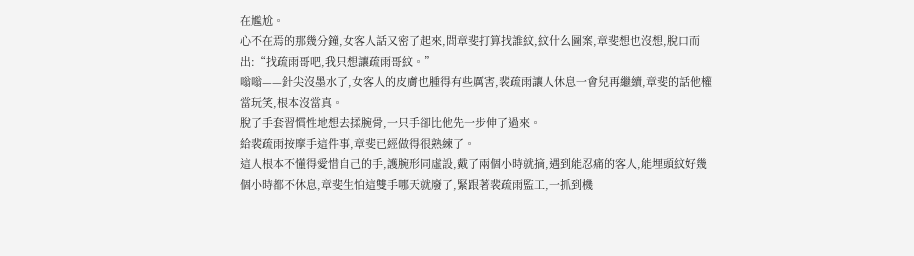在尷尬。
心不在焉的那幾分鐘,女客人話又密了起來,問章斐打算找誰紋,紋什么圖案,章斐想也沒想,脫口而出:“找疏雨哥吧,我只想讓疏雨哥紋。”
嗡嗡——針尖沒墨水了,女客人的皮膚也腫得有些厲害,裴疏雨讓人休息一會兒再繼續,章斐的話他權當玩笑,根本沒當真。
脫了手套習慣性地想去揉腕骨,一只手卻比他先一步伸了過來。
給裴疏雨按摩手這件事,章斐已經做得很熟練了。
這人根本不懂得愛惜自己的手,護腕形同虛設,戴了兩個小時就摘,遇到能忍痛的客人,能埋頭紋好幾個小時都不休息,章斐生怕這雙手哪天就廢了,緊跟著裴疏雨監工,一抓到機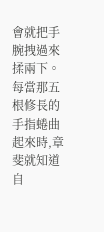會就把手腕拽過來揉兩下。
每當那五根修長的手指蜷曲起來時,章斐就知道自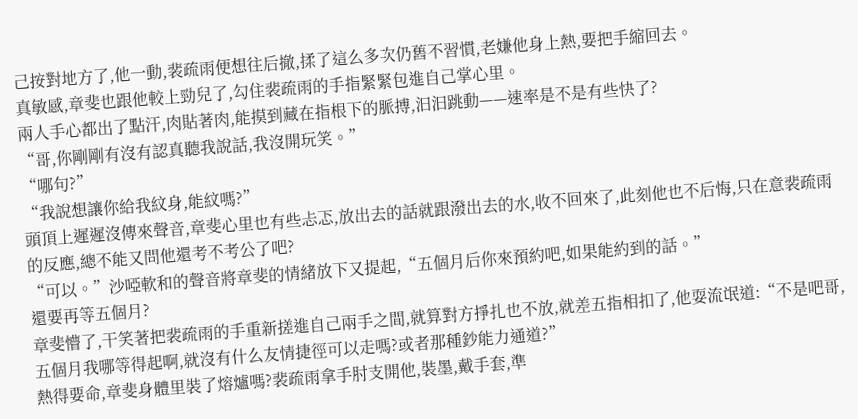己按對地方了,他一動,裴疏雨便想往后撤,揉了這么多次仍舊不習慣,老嫌他身上熱,要把手縮回去。
真敏感,章斐也跟他較上勁兒了,勾住裴疏雨的手指緊緊包進自己掌心里。
兩人手心都出了點汗,肉貼著肉,能摸到藏在指根下的脈搏,汩汩跳動——速率是不是有些快了?
“哥,你剛剛有沒有認真聽我說話,我沒開玩笑。”
“哪句?”
“我說想讓你給我紋身,能紋嗎?”
頭頂上遲遲沒傳來聲音,章斐心里也有些忐忑,放出去的話就跟潑出去的水,收不回來了,此刻他也不后悔,只在意裴疏雨的反應,總不能又問他還考不考公了吧?
“可以。”沙啞軟和的聲音將章斐的情緒放下又提起,“五個月后你來預約吧,如果能約到的話。”
還要再等五個月?
章斐懵了,干笑著把裴疏雨的手重新搓進自己兩手之間,就算對方掙扎也不放,就差五指相扣了,他耍流氓道:“不是吧哥,五個月我哪等得起啊,就沒有什么友情捷徑可以走嗎?或者那種鈔能力通道?”
熱得要命,章斐身體里裝了熔爐嗎?裴疏雨拿手肘支開他,裝墨,戴手套,準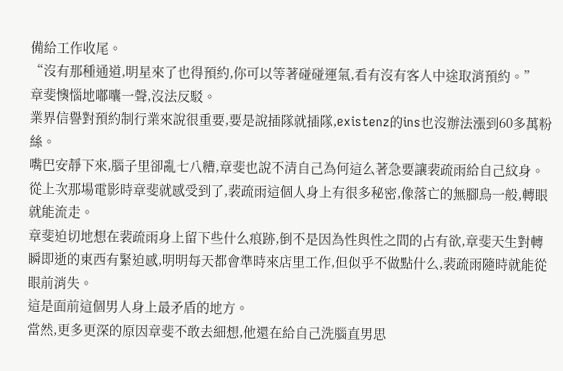備給工作收尾。
“沒有那種通道,明星來了也得預約,你可以等著碰碰運氣,看有沒有客人中途取消預約。”
章斐懊惱地嘟囔一聲,沒法反駁。
業界信譽對預約制行業來說很重要,要是說插隊就插隊,existenz的ins也沒辦法漲到60多萬粉絲。
嘴巴安靜下來,腦子里卻亂七八糟,章斐也說不清自己為何這么著急要讓裴疏雨給自己紋身。
從上次那場電影時章斐就感受到了,裴疏雨這個人身上有很多秘密,像落亡的無腳鳥一般,轉眼就能流走。
章斐迫切地想在裴疏雨身上留下些什么痕跡,倒不是因為性與性之間的占有欲,章斐天生對轉瞬即逝的東西有緊迫感,明明每天都會準時來店里工作,但似乎不做點什么,裴疏雨隨時就能從眼前消失。
這是面前這個男人身上最矛盾的地方。
當然,更多更深的原因章斐不敢去細想,他還在給自己洗腦直男思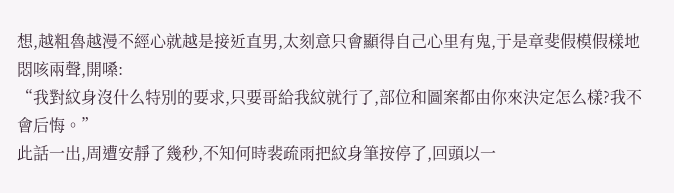想,越粗魯越漫不經心就越是接近直男,太刻意只會顯得自己心里有鬼,于是章斐假模假樣地悶咳兩聲,開嗓:
“我對紋身沒什么特別的要求,只要哥給我紋就行了,部位和圖案都由你來決定怎么樣?我不會后悔。”
此話一出,周遭安靜了幾秒,不知何時裴疏雨把紋身筆按停了,回頭以一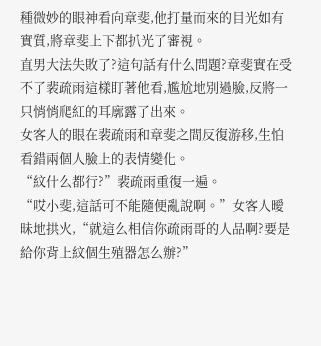種微妙的眼神看向章斐,他打量而來的目光如有實質,將章斐上下都扒光了審視。
直男大法失敗了?這句話有什么問題?章斐實在受不了裴疏雨這樣盯著他看,尷尬地別過臉,反將一只悄悄爬紅的耳廓露了出來。
女客人的眼在裴疏雨和章斐之間反復游移,生怕看錯兩個人臉上的表情變化。
“紋什么都行?”裴疏雨重復一遍。
“哎小斐,這話可不能隨便亂說啊。”女客人曖昧地拱火,“就這么相信你疏雨哥的人品啊?要是給你背上紋個生殖器怎么辦?”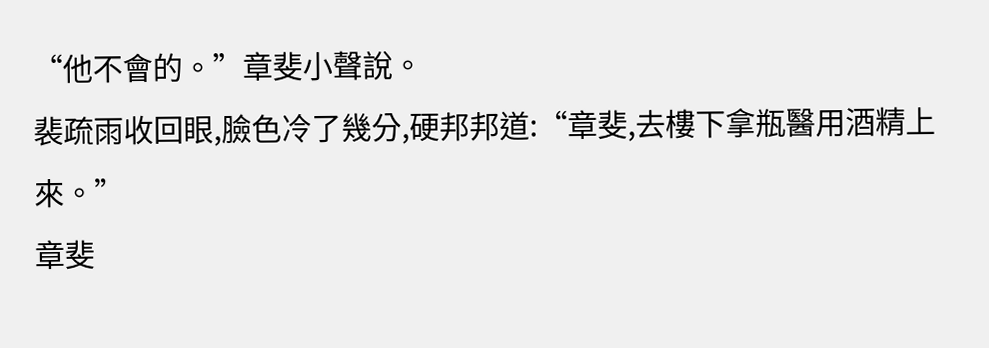“他不會的。”章斐小聲說。
裴疏雨收回眼,臉色冷了幾分,硬邦邦道:“章斐,去樓下拿瓶醫用酒精上來。”
章斐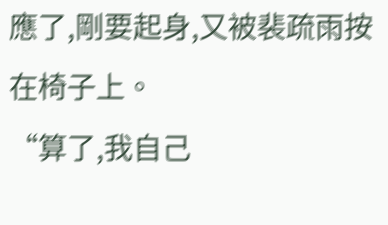應了,剛要起身,又被裴疏雨按在椅子上。
“算了,我自己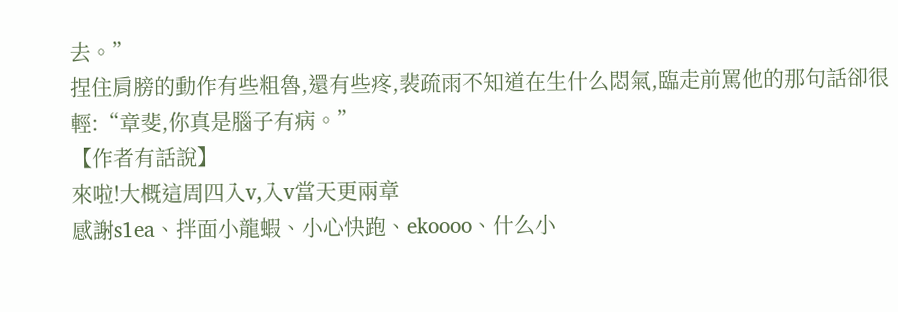去。”
捏住肩膀的動作有些粗魯,還有些疼,裴疏雨不知道在生什么悶氣,臨走前罵他的那句話卻很輕:“章斐,你真是腦子有病。”
【作者有話說】
來啦!大概這周四入v,入v當天更兩章
感謝s1ea、拌面小龍蝦、小心快跑、ekoooo、什么小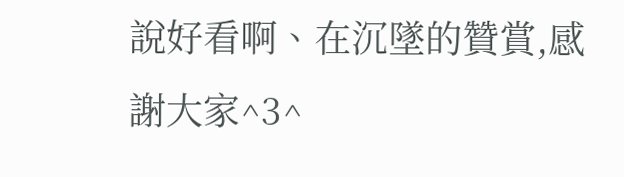說好看啊、在沉墜的贊賞,感謝大家^3^